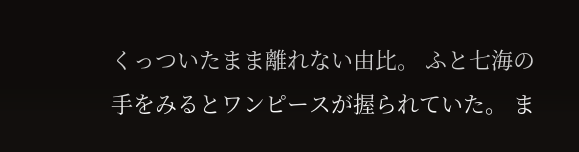くっついたまま離れない由比。 ふと七海の手をみるとワンピースが握られていた。 ま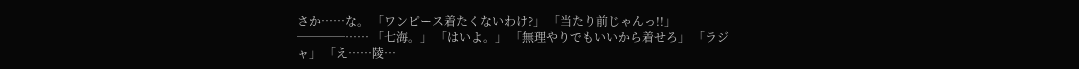さか……な。 「ワンピース着たくないわけ?」 「当たり前じゃんっ!!」 ────…… 「七海。」 「はいよ。」 「無理やりでもいいから着せろ」 「ラジャ」 「え……陵…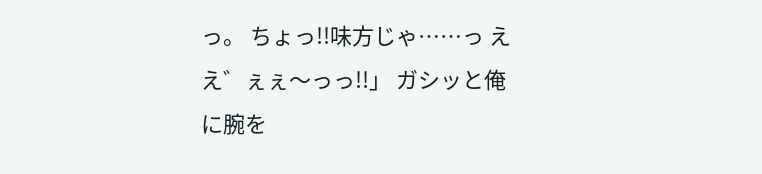っ。 ちょっ!!味方じゃ……っ ええ゛ぇぇ〜っっ!!」 ガシッと俺に腕を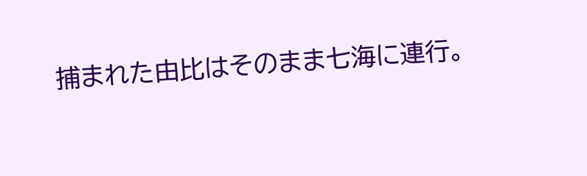捕まれた由比はそのまま七海に連行。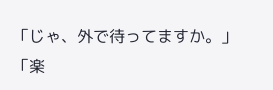「じゃ、外で待ってますか。」 「楽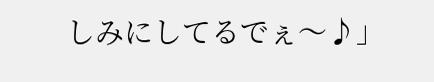しみにしてるでぇ〜♪」